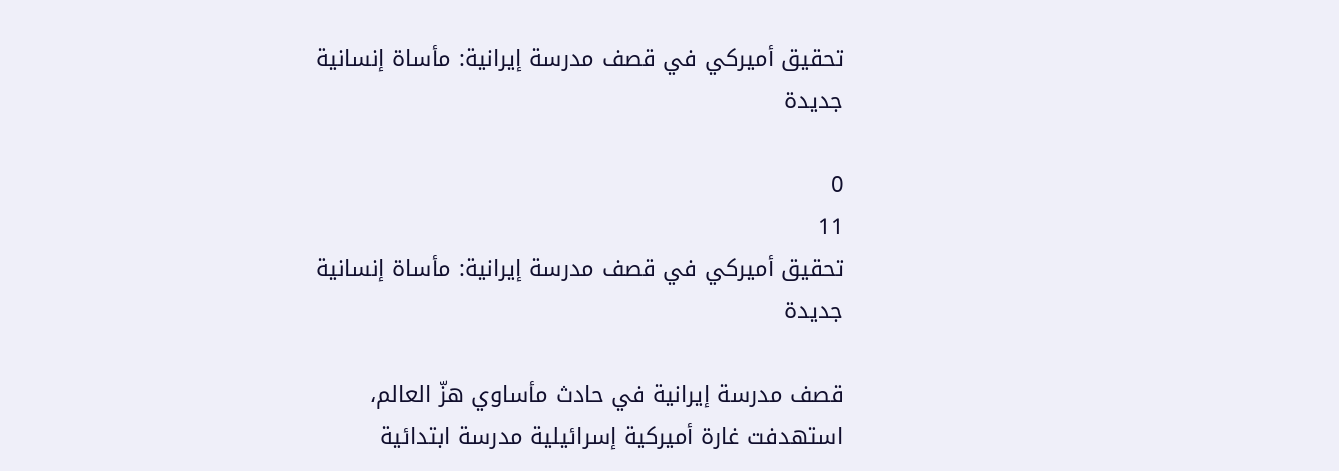تحقيق أميركي في قصف مدرسة إيرانية: مأساة إنسانية جديدة

0
11
تحقيق أميركي في قصف مدرسة إيرانية: مأساة إنسانية جديدة

قصف مدرسة إيرانية في حادث مأساوي هزّ العالم، استهدفت غارة أميركية إسرائيلية مدرسة ابتدائية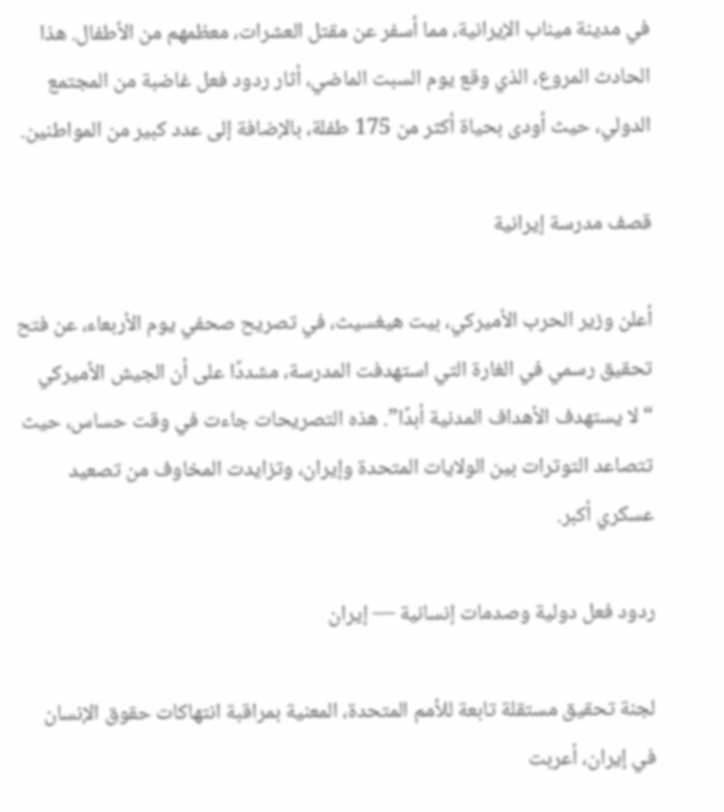في مدينة ميناب الإيرانية، مما أسفر عن مقتل العشرات، معظمهم من الأطفال. هذا الحادث المروع، الذي وقع يوم السبت الماضي، أثار ردود فعل غاضبة من المجتمع الدولي، حيث أودى بحياة أكثر من 175 طفلة، بالإضافة إلى عدد كبير من المواطنين.

قصف مدرسة إيرانية

أعلن وزير الحرب الأميركي، بيت هيغسيث، في تصريح صحفي يوم الأربعاء، عن فتح تحقيق رسمي في الغارة التي استهدفت المدرسة، مشددًا على أن الجيش الأميركي “لا يستهدف الأهداف المدنية أبدًا”. هذه التصريحات جاءت في وقت حساس، حيث تتصاعد التوترات بين الولايات المتحدة وإيران، وتزايدت المخاوف من تصعيد عسكري أكبر.

ردود فعل دولية وصدمات إنسانية — إيران

لجنة تحقيق مستقلة تابعة للأمم المتحدة، المعنية بمراقبة انتهاكات حقوق الإنسان في إيران، أعربت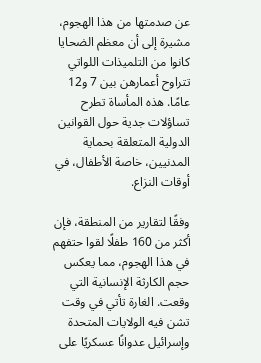عن صدمتها من هذا الهجوم، مشيرة إلى أن معظم الضحايا كانوا من التلميذات اللواتي تتراوح أعمارهن بين 7 و12 عامًا. هذه المأساة تطرح تساؤلات جدية حول القوانين الدولية المتعلقة بحماية المدنيين، خاصة الأطفال، في أوقات النزاع.

وفقًا لتقارير من المنطقة، فإن أكثر من 160 طفلًا لقوا حتفهم في هذا الهجوم، مما يعكس حجم الكارثة الإنسانية التي وقعت. الغارة تأتي في وقت تشن فيه الولايات المتحدة وإسرائيل عدوانًا عسكريًا على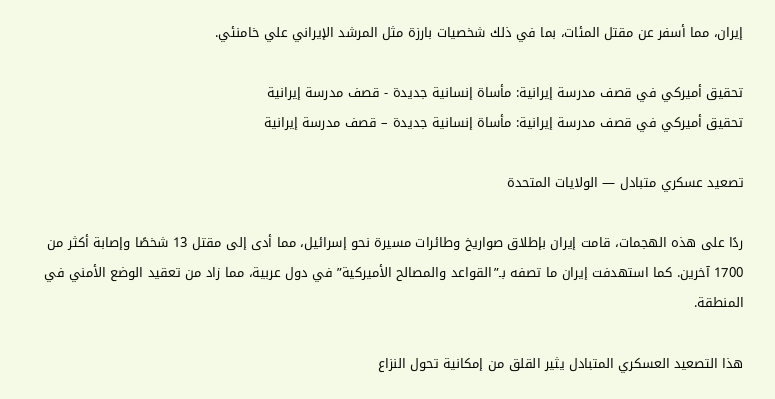إيران، مما أسفر عن مقتل المئات، بما في ذلك شخصيات بارزة مثل المرشد الإيراني علي خامنئي.

تحقيق أميركي في قصف مدرسة إيرانية: مأساة إنسانية جديدة - قصف مدرسة إيرانية
تحقيق أميركي في قصف مدرسة إيرانية: مأساة إنسانية جديدة – قصف مدرسة إيرانية

تصعيد عسكري متبادل — الولايات المتحدة

ردًا على هذه الهجمات، قامت إيران بإطلاق صواريخ وطائرات مسيرة نحو إسرائيل، مما أدى إلى مقتل 13 شخصًا وإصابة أكثر من 1700 آخرين. كما استهدفت إيران ما تصفه بـ”القواعد والمصالح الأميركية” في دول عربية، مما زاد من تعقيد الوضع الأمني في المنطقة.

هذا التصعيد العسكري المتبادل يثير القلق من إمكانية تحول النزاع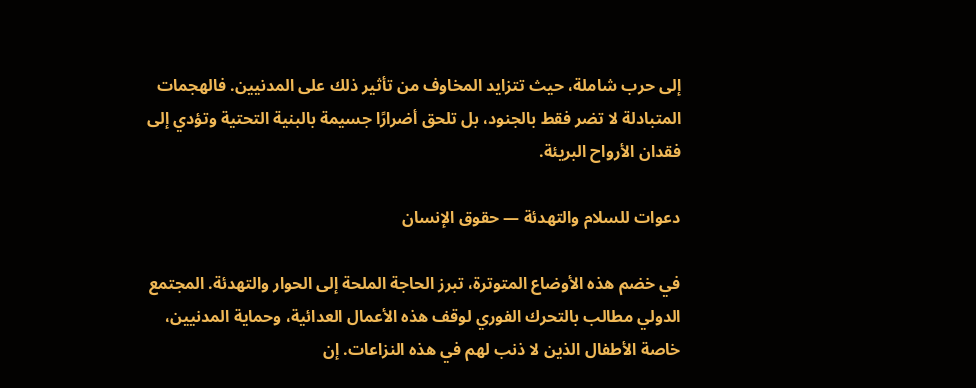إلى حرب شاملة، حيث تتزايد المخاوف من تأثير ذلك على المدنيين. فالهجمات المتبادلة لا تضر فقط بالجنود، بل تلحق أضرارًا جسيمة بالبنية التحتية وتؤدي إلى فقدان الأرواح البريئة.

دعوات للسلام والتهدئة — حقوق الإنسان

في خضم هذه الأوضاع المتوترة، تبرز الحاجة الملحة إلى الحوار والتهدئة. المجتمع الدولي مطالب بالتحرك الفوري لوقف هذه الأعمال العدائية، وحماية المدنيين، خاصة الأطفال الذين لا ذنب لهم في هذه النزاعات. إن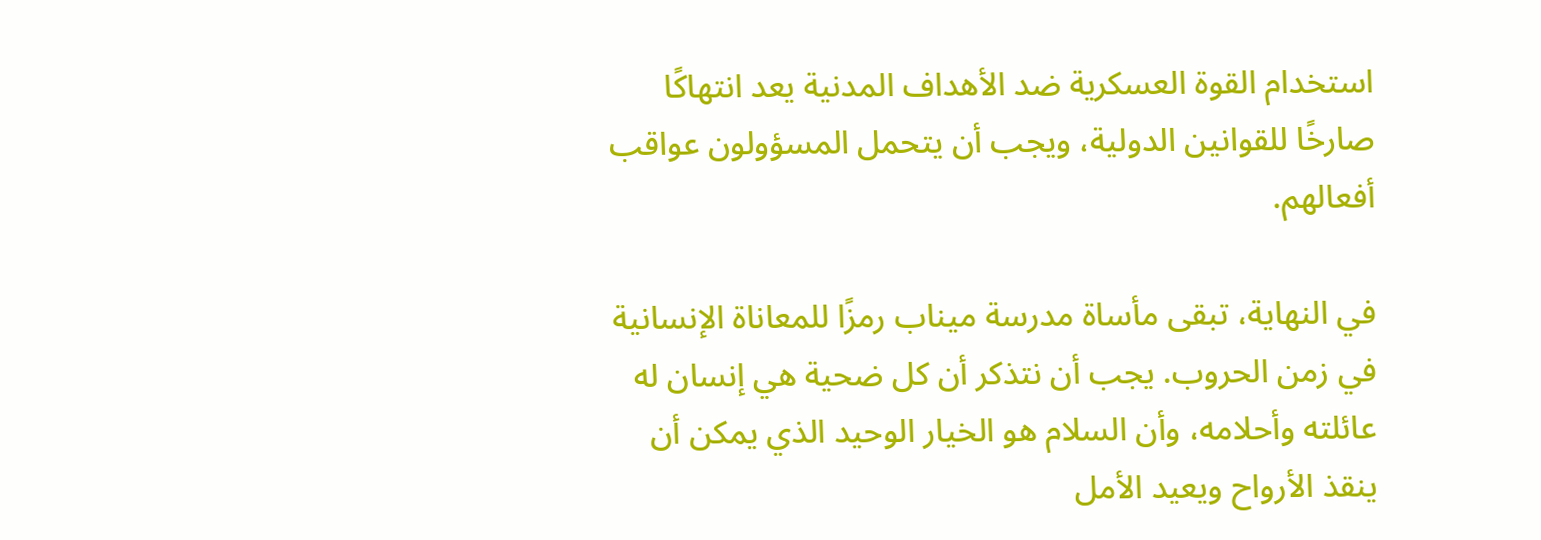استخدام القوة العسكرية ضد الأهداف المدنية يعد انتهاكًا صارخًا للقوانين الدولية، ويجب أن يتحمل المسؤولون عواقب أفعالهم.

في النهاية، تبقى مأساة مدرسة ميناب رمزًا للمعاناة الإنسانية في زمن الحروب. يجب أن نتذكر أن كل ضحية هي إنسان له عائلته وأحلامه، وأن السلام هو الخيار الوحيد الذي يمكن أن ينقذ الأرواح ويعيد الأمل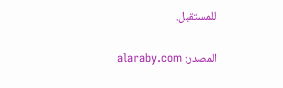للمستقبل.

المصدر: alaraby.com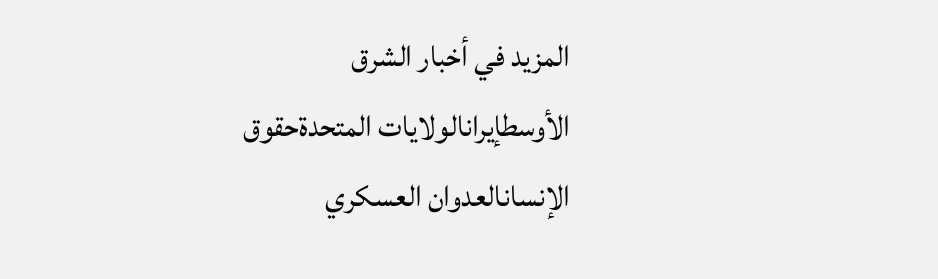المزيد في أخبار الشرق الأوسطإيرانالولايات المتحدةحقوق الإنسانالعدوان العسكري